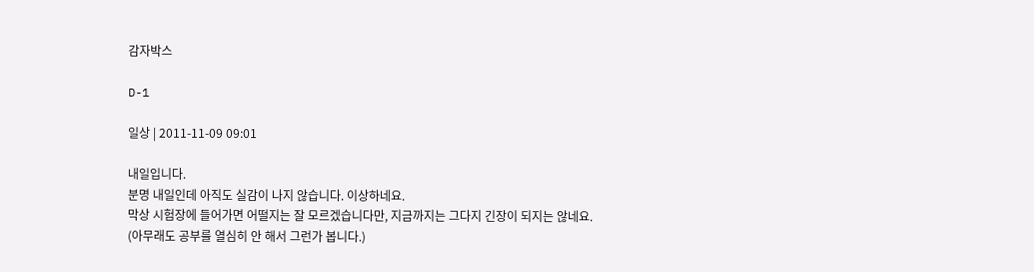감자박스

D-1

일상 | 2011-11-09 09:01

내일입니다.
분명 내일인데 아직도 실감이 나지 않습니다. 이상하네요.
막상 시험장에 들어가면 어떨지는 잘 모르겠습니다만, 지금까지는 그다지 긴장이 되지는 않네요.
(아무래도 공부를 열심히 안 해서 그런가 봅니다.)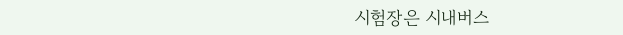시험장은 시내버스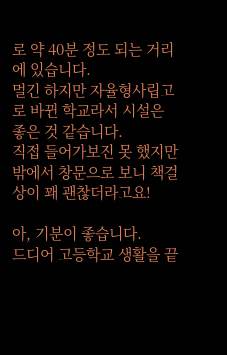로 약 40분 정도 되는 거리에 있습니다.
멀긴 하지만 자율형사립고로 바뀐 학교라서 시설은 좋은 것 같습니다.
직접 들어가보진 못 했지만 밖에서 창문으로 보니 책걸상이 꽤 괜찮더라고요!

아, 기분이 좋습니다.
드디어 고등학교 생활을 끝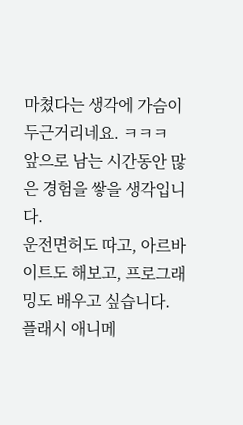마쳤다는 생각에 가슴이 두근거리네요. ㅋㅋㅋ
앞으로 남는 시간동안 많은 경험을 쌓을 생각입니다.
운전면허도 따고, 아르바이트도 해보고, 프로그래밍도 배우고 싶습니다.
플래시 애니메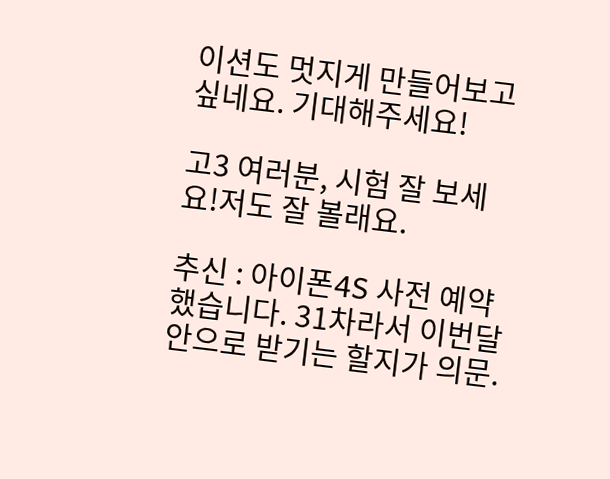이션도 멋지게 만들어보고 싶네요. 기대해주세요!

고3 여러분, 시험 잘 보세요!저도 잘 볼래요.

추신 : 아이폰4S 사전 예약했습니다. 31차라서 이번달 안으로 받기는 할지가 의문.